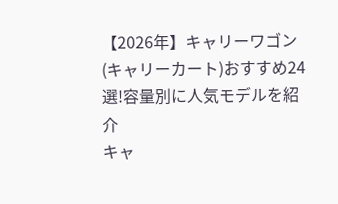【2026年】キャリーワゴン(キャリーカート)おすすめ24選!容量別に人気モデルを紹介
キャ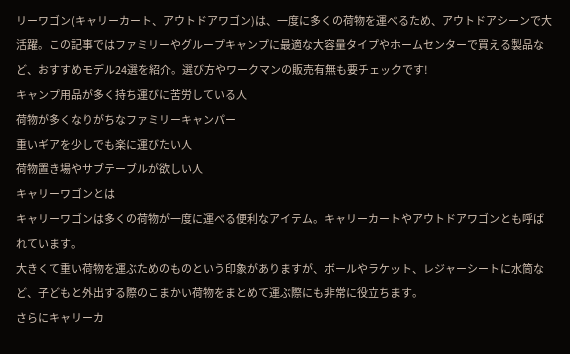リーワゴン(キャリーカート、アウトドアワゴン)は、一度に多くの荷物を運べるため、アウトドアシーンで大活躍。この記事ではファミリーやグループキャンプに最適な大容量タイプやホームセンターで買える製品など、おすすめモデル24選を紹介。選び方やワークマンの販売有無も要チェックです!
キャンプ用品が多く持ち運びに苦労している人
荷物が多くなりがちなファミリーキャンパー
重いギアを少しでも楽に運びたい人
荷物置き場やサブテーブルが欲しい人
キャリーワゴンとは
キャリーワゴンは多くの荷物が一度に運べる便利なアイテム。キャリーカートやアウトドアワゴンとも呼ばれています。
大きくて重い荷物を運ぶためのものという印象がありますが、ボールやラケット、レジャーシートに水筒など、子どもと外出する際のこまかい荷物をまとめて運ぶ際にも非常に役立ちます。
さらにキャリーカ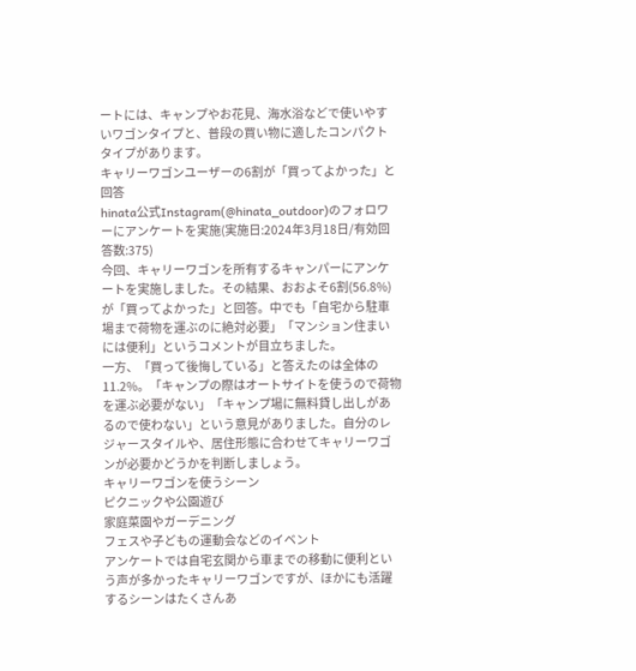ートには、キャンプやお花見、海水浴などで使いやすいワゴンタイプと、普段の買い物に適したコンパクトタイプがあります。
キャリーワゴンユーザーの6割が「買ってよかった」と回答
hinata公式Instagram(@hinata_outdoor)のフォロワーにアンケートを実施(実施日:2024年3月18日/有効回答数:375)
今回、キャリーワゴンを所有するキャンパーにアンケートを実施しました。その結果、おおよそ6割(56.8%)が「買ってよかった」と回答。中でも「自宅から駐車場まで荷物を運ぶのに絶対必要」「マンション住まいには便利」というコメントが目立ちました。
一方、「買って後悔している」と答えたのは全体の11.2%。「キャンプの際はオートサイトを使うので荷物を運ぶ必要がない」「キャンプ場に無料貸し出しがあるので使わない」という意見がありました。自分のレジャースタイルや、居住形態に合わせてキャリーワゴンが必要かどうかを判断しましょう。
キャリーワゴンを使うシーン
ピクニックや公園遊び
家庭菜園やガーデニング
フェスや子どもの運動会などのイベント
アンケートでは自宅玄関から車までの移動に便利という声が多かったキャリーワゴンですが、ほかにも活躍するシーンはたくさんあ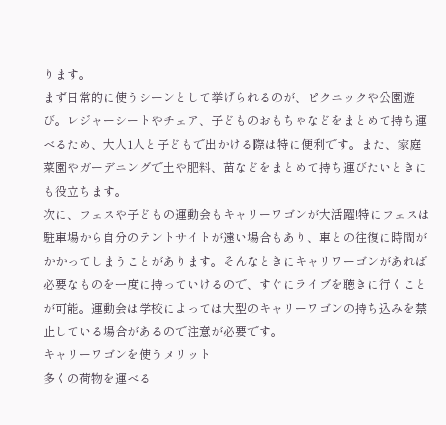ります。
まず日常的に使うシーンとして挙げられるのが、ピクニックや公園遊び。レジャーシートやチェア、子どものおもちゃなどをまとめて持ち運べるため、大人1人と子どもで出かける際は特に便利です。また、家庭菜園やガーデニングで土や肥料、苗などをまとめて持ち運びたいときにも役立ちます。
次に、フェスや子どもの運動会もキャリーワゴンが大活躍!特にフェスは駐車場から自分のテントサイトが遠い場合もあり、車との往復に時間がかかってしまうことがあります。そんなときにキャリワーゴンがあれば必要なものを一度に持っていけるので、すぐにライブを聴きに行くことが可能。運動会は学校によっては大型のキャリーワゴンの持ち込みを禁止している場合があるので注意が必要です。
キャリーワゴンを使うメリット
多くの荷物を運べる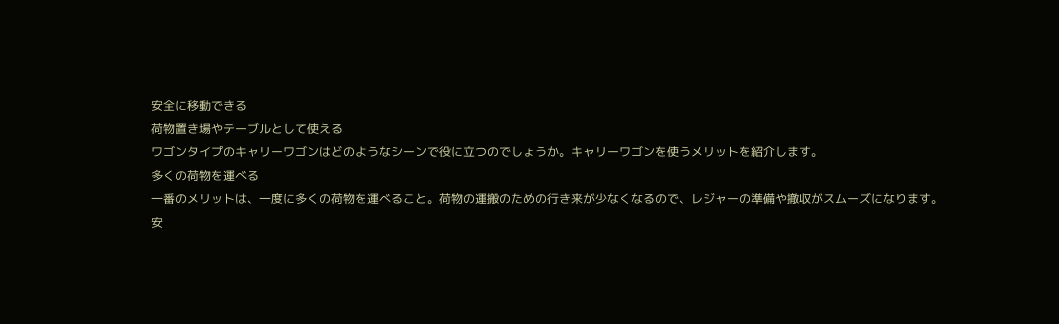安全に移動できる
荷物置き場やテーブルとして使える
ワゴンタイプのキャリーワゴンはどのようなシーンで役に立つのでしょうか。キャリーワゴンを使うメリットを紹介します。
多くの荷物を運べる
一番のメリットは、一度に多くの荷物を運べること。荷物の運搬のための行き来が少なくなるので、レジャーの準備や撤収がスムーズになります。
安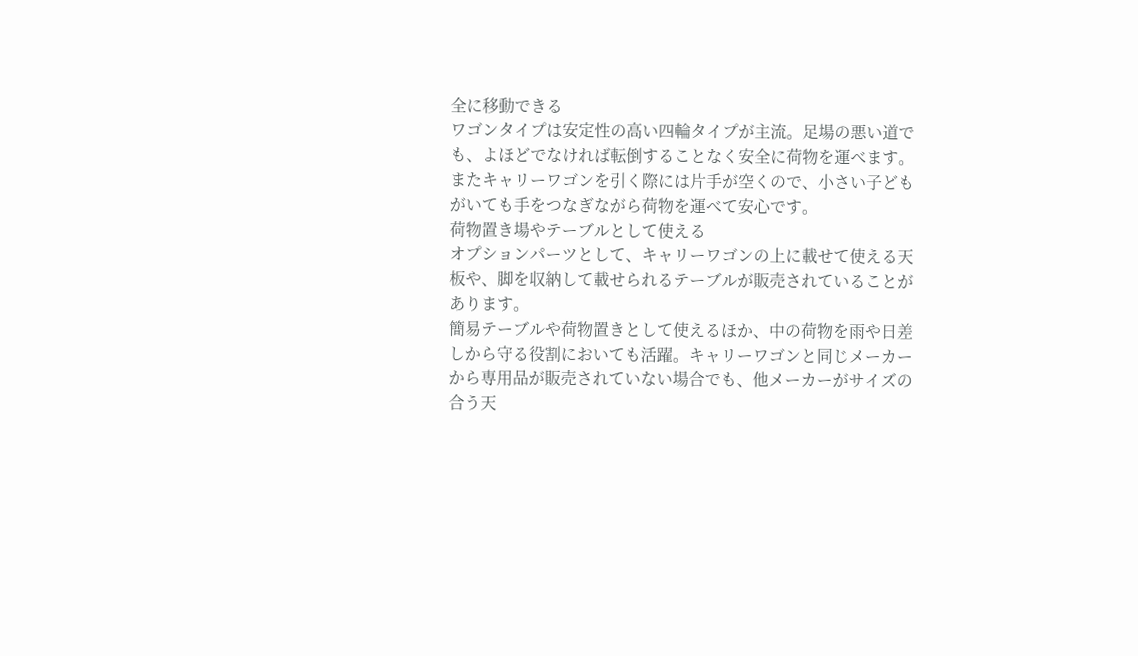全に移動できる
ワゴンタイプは安定性の高い四輪タイプが主流。足場の悪い道でも、よほどでなければ転倒することなく安全に荷物を運べます。またキャリーワゴンを引く際には片手が空くので、小さい子どもがいても手をつなぎながら荷物を運べて安心です。
荷物置き場やテーブルとして使える
オプションパーツとして、キャリーワゴンの上に載せて使える天板や、脚を収納して載せられるテーブルが販売されていることがあります。
簡易テーブルや荷物置きとして使えるほか、中の荷物を雨や日差しから守る役割においても活躍。キャリーワゴンと同じメーカーから専用品が販売されていない場合でも、他メーカーがサイズの合う天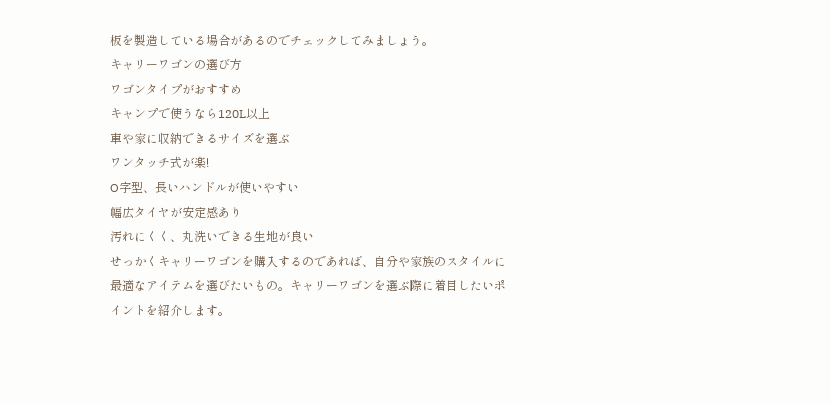板を製造している場合があるのでチェックしてみましょう。
キャリーワゴンの選び方
ワゴンタイプがおすすめ
キャンプで使うなら120L以上
車や家に収納できるサイズを選ぶ
ワンタッチ式が楽!
O字型、長いハンドルが使いやすい
幅広タイヤが安定感あり
汚れにくく、丸洗いできる生地が良い
せっかくキャリーワゴンを購入するのであれば、自分や家族のスタイルに最適なアイテムを選びたいもの。キャリーワゴンを選ぶ際に着目したいポイントを紹介します。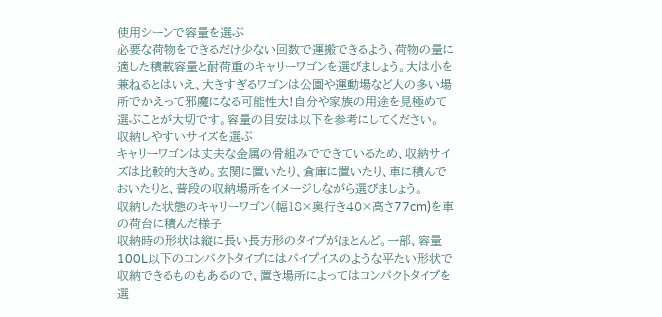使用シーンで容量を選ぶ
必要な荷物をできるだけ少ない回数で運搬できるよう、荷物の量に適した積載容量と耐荷重のキャリーワゴンを選びましょう。大は小を兼ねるとはいえ、大きすぎるワゴンは公園や運動場など人の多い場所でかえって邪魔になる可能性大!自分や家族の用途を見極めて選ぶことが大切です。容量の目安は以下を参考にしてください。
収納しやすいサイズを選ぶ
キャリーワゴンは丈夫な金属の骨組みでできているため、収納サイズは比較的大きめ。玄関に置いたり、倉庫に置いたり、車に積んでおいたりと、普段の収納場所をイメージしながら選びましょう。
収納した状態のキャリーワゴン(幅18×奥行き40×高さ77cm)を車の荷台に積んだ様子
収納時の形状は縦に長い長方形のタイプがほとんど。一部、容量100L以下のコンパクトタイプにはパイプイスのような平たい形状で収納できるものもあるので、置き場所によってはコンパクトタイプを選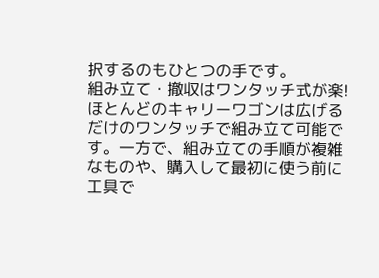択するのもひとつの手です。
組み立て・撤収はワンタッチ式が楽!
ほとんどのキャリーワゴンは広げるだけのワンタッチで組み立て可能です。一方で、組み立ての手順が複雑なものや、購入して最初に使う前に工具で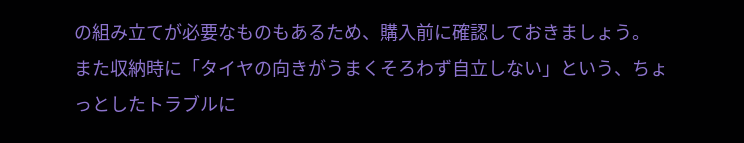の組み立てが必要なものもあるため、購入前に確認しておきましょう。
また収納時に「タイヤの向きがうまくそろわず自立しない」という、ちょっとしたトラブルに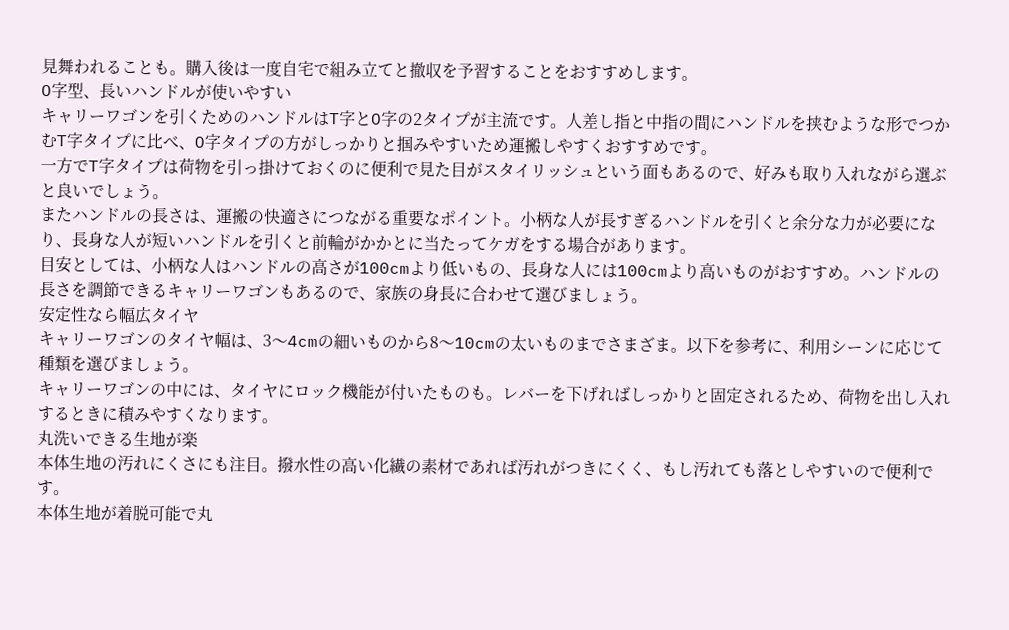見舞われることも。購入後は一度自宅で組み立てと撤収を予習することをおすすめします。
O字型、長いハンドルが使いやすい
キャリーワゴンを引くためのハンドルはT字とO字の2タイプが主流です。人差し指と中指の間にハンドルを挟むような形でつかむT字タイプに比べ、O字タイプの方がしっかりと掴みやすいため運搬しやすくおすすめです。
一方でT字タイプは荷物を引っ掛けておくのに便利で見た目がスタイリッシュという面もあるので、好みも取り入れながら選ぶと良いでしょう。
またハンドルの長さは、運搬の快適さにつながる重要なポイント。小柄な人が長すぎるハンドルを引くと余分な力が必要になり、長身な人が短いハンドルを引くと前輪がかかとに当たってケガをする場合があります。
目安としては、小柄な人はハンドルの高さが100cmより低いもの、長身な人には100cmより高いものがおすすめ。ハンドルの長さを調節できるキャリーワゴンもあるので、家族の身長に合わせて選びましょう。
安定性なら幅広タイヤ
キャリーワゴンのタイヤ幅は、3〜4cmの細いものから8〜10cmの太いものまでさまざま。以下を参考に、利用シーンに応じて種類を選びましょう。
キャリーワゴンの中には、タイヤにロック機能が付いたものも。レバーを下げればしっかりと固定されるため、荷物を出し入れするときに積みやすくなります。
丸洗いできる生地が楽
本体生地の汚れにくさにも注目。撥水性の高い化繊の素材であれば汚れがつきにくく、もし汚れても落としやすいので便利です。
本体生地が着脱可能で丸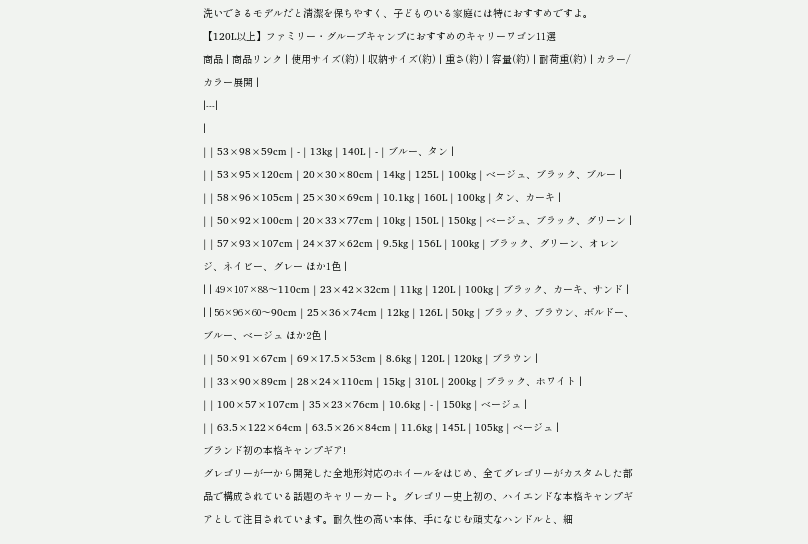洗いできるモデルだと清潔を保ちやすく、子どものいる家庭には特におすすめですよ。
【120L以上】ファミリー・グループキャンプにおすすめのキャリーワゴン11選
商品 | 商品リンク | 使用サイズ(約) | 収納サイズ(約) | 重さ(約) | 容量(約) | 耐荷重(約) | カラー/カラー展開 |
|---|
|
| | 53×98×59cm | - | 13kg | 140L | - | ブルー、タン |
| | 53×95×120cm | 20×30×80cm | 14kg | 125L | 100kg | ベージュ、ブラック、ブルー |
| | 58×96×105cm | 25×30×69cm | 10.1kg | 160L | 100kg | タン、カーキ |
| | 50×92×100cm | 20×33×77cm | 10kg | 150L | 150kg | ベージュ、ブラック、グリーン |
| | 57×93×107cm | 24×37×62cm | 9.5kg | 156L | 100kg | ブラック、グリーン、オレンジ、ネイビー、グレー ほか1色 |
| | 49×107×88〜110cm | 23×42×32cm | 11kg | 120L | 100kg | ブラック、カーキ、サンド |
| | 56×96×60〜90cm | 25×36×74cm | 12kg | 126L | 50kg | ブラック、ブラウン、ボルドー、ブルー、ベージュ ほか2色 |
| | 50×91×67cm | 69×17.5×53cm | 8.6kg | 120L | 120kg | ブラウン |
| | 33×90×89cm | 28×24×110cm | 15kg | 310L | 200kg | ブラック、ホワイト |
| | 100×57×107cm | 35×23×76cm | 10.6kg | - | 150kg | ベージュ |
| | 63.5×122×64cm | 63.5×26×84cm | 11.6kg | 145L | 105kg | ベージュ |
ブランド初の本格キャンプギア!
グレゴリーが一から開発した全地形対応のホイールをはじめ、全てグレゴリーがカスタムした部品で構成されている話題のキャリーカート。グレゴリー史上初の、ハイエンドな本格キャンプギアとして注目されています。耐久性の高い本体、手になじむ頑丈なハンドルと、細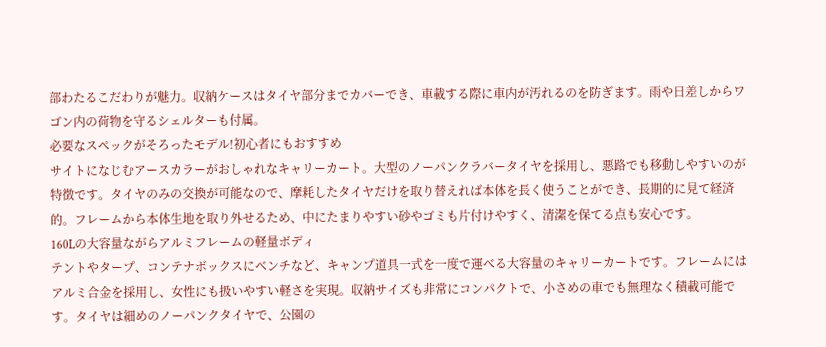部わたるこだわりが魅力。収納ケースはタイヤ部分までカバーでき、車載する際に車内が汚れるのを防ぎます。雨や日差しからワゴン内の荷物を守るシェルターも付属。
必要なスペックがそろったモデル!初心者にもおすすめ
サイトになじむアースカラーがおしゃれなキャリーカート。大型のノーパンクラバータイヤを採用し、悪路でも移動しやすいのが特徴です。タイヤのみの交換が可能なので、摩耗したタイヤだけを取り替えれば本体を長く使うことができ、長期的に見て経済的。フレームから本体生地を取り外せるため、中にたまりやすい砂やゴミも片付けやすく、清潔を保てる点も安心です。
160Lの大容量ながらアルミフレームの軽量ボディ
テントやタープ、コンテナボックスにベンチなど、キャンプ道具一式を一度で運べる大容量のキャリーカートです。フレームにはアルミ合金を採用し、女性にも扱いやすい軽さを実現。収納サイズも非常にコンパクトで、小さめの車でも無理なく積載可能です。タイヤは細めのノーパンクタイヤで、公園の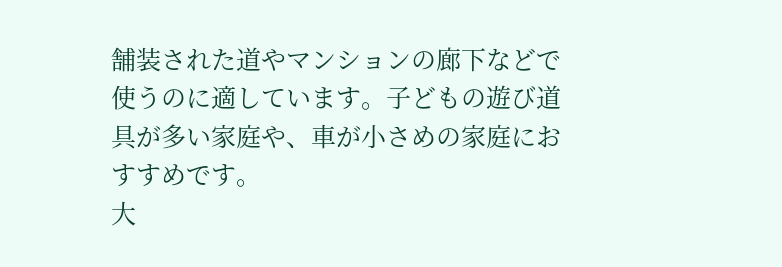舗装された道やマンションの廊下などで使うのに適しています。子どもの遊び道具が多い家庭や、車が小さめの家庭におすすめです。
大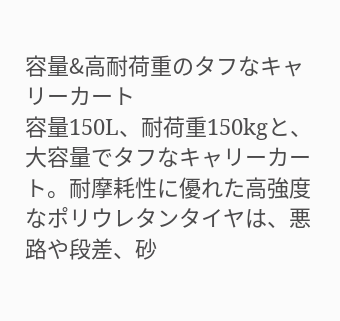容量&高耐荷重のタフなキャリーカート
容量150L、耐荷重150kgと、大容量でタフなキャリーカート。耐摩耗性に優れた高強度なポリウレタンタイヤは、悪路や段差、砂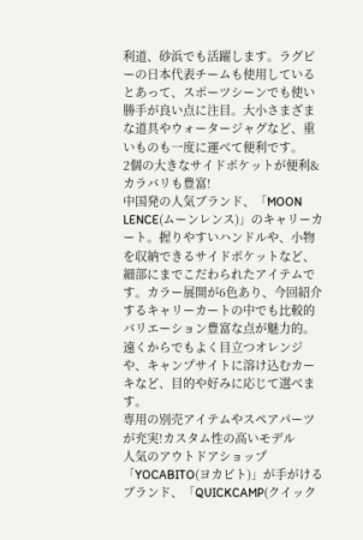利道、砂浜でも活躍します。ラグビーの日本代表チームも使用しているとあって、スポーツシーンでも使い勝手が良い点に注目。大小さまざまな道具やウォータージャグなど、重いものも一度に運べて便利です。
2個の大きなサイドポケットが便利&カラバリも豊富!
中国発の人気ブランド、「MOON LENCE(ムーンレンス)」のキャリーカート。握りやすいハンドルや、小物を収納できるサイドポケットなど、細部にまでこだわられたアイテムです。カラー展開が6色あり、今回紹介するキャリーカートの中でも比較的バリエーション豊富な点が魅力的。遠くからでもよく目立つオレンジや、キャンプサイトに溶け込むカーキなど、目的や好みに応じて選べます。
専用の別売アイテムやスペアパーツが充実!カスタム性の高いモデル
人気のアウトドアショップ「YOCABITO(ヨカビト)」が手がけるブランド、「QUICKCAMP(クイック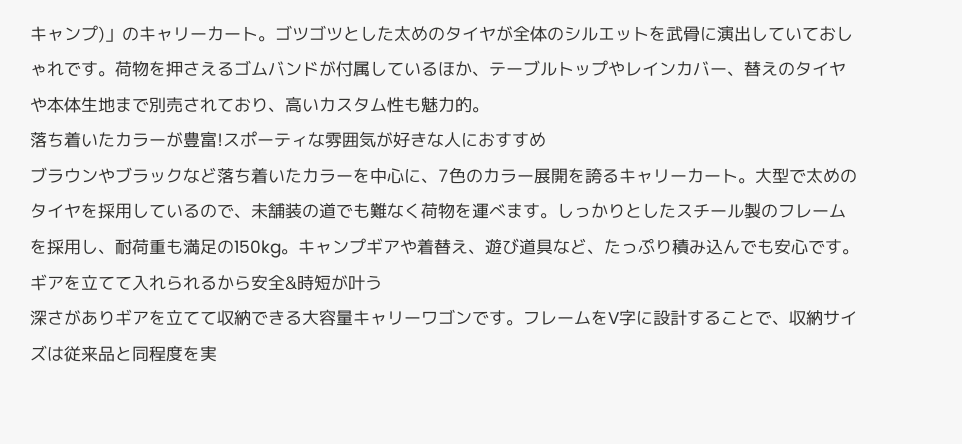キャンプ)」のキャリーカート。ゴツゴツとした太めのタイヤが全体のシルエットを武骨に演出していておしゃれです。荷物を押さえるゴムバンドが付属しているほか、テーブルトップやレインカバー、替えのタイヤや本体生地まで別売されており、高いカスタム性も魅力的。
落ち着いたカラーが豊富!スポーティな雰囲気が好きな人におすすめ
ブラウンやブラックなど落ち着いたカラーを中心に、7色のカラー展開を誇るキャリーカート。大型で太めのタイヤを採用しているので、未舗装の道でも難なく荷物を運べます。しっかりとしたスチール製のフレームを採用し、耐荷重も満足の150kg。キャンプギアや着替え、遊び道具など、たっぷり積み込んでも安心です。
ギアを立てて入れられるから安全&時短が叶う
深さがありギアを立てて収納できる大容量キャリーワゴンです。フレームをV字に設計することで、収納サイズは従来品と同程度を実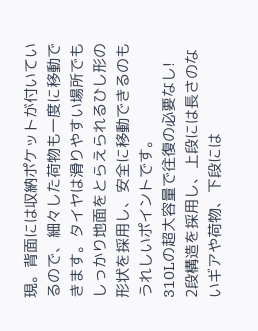現。背面には収納ポケットが付いているので、細々した荷物も一度に移動できます。タイヤは滑りやすい場所でもしっかり地面をとらえられるひし形の形状を採用し、安全に移動できるのもうれしいポイントです。
310Lの超大容量で往復の必要なし!
2段構造を採用し、上段には長さのないギアや荷物、下段には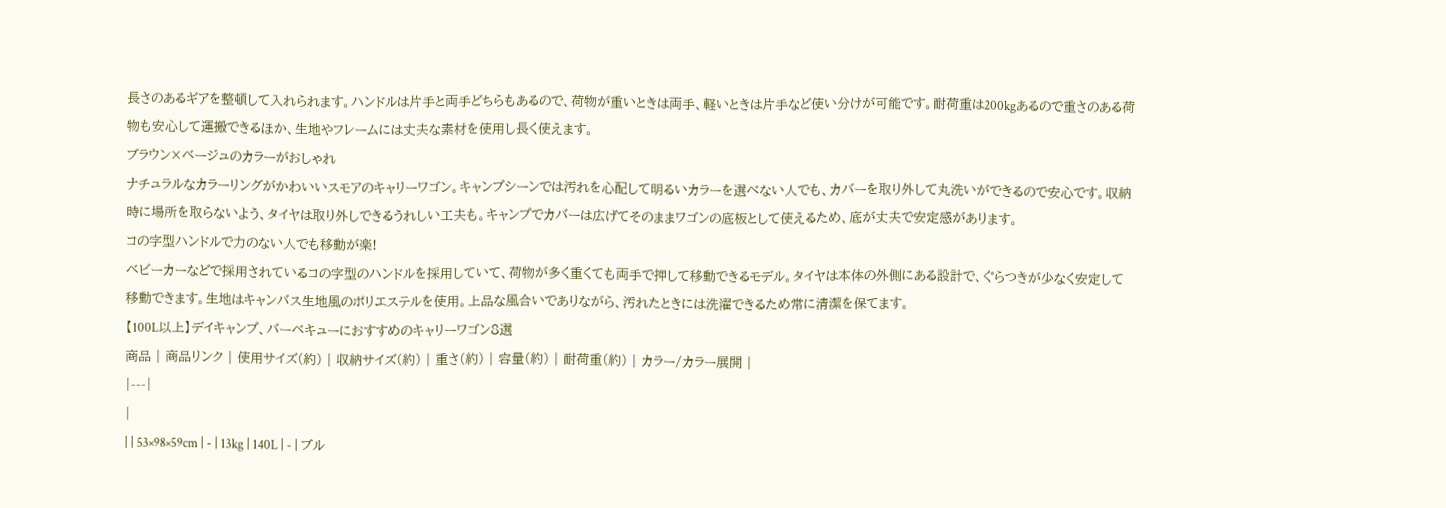長さのあるギアを整頓して入れられます。ハンドルは片手と両手どちらもあるので、荷物が重いときは両手、軽いときは片手など使い分けが可能です。耐荷重は200kgあるので重さのある荷物も安心して運搬できるほか、生地やフレームには丈夫な素材を使用し長く使えます。
ブラウン×ベージュのカラーがおしゃれ
ナチュラルなカラーリングがかわいいスモアのキャリーワゴン。キャンプシーンでは汚れを心配して明るいカラーを選べない人でも、カバーを取り外して丸洗いができるので安心です。収納時に場所を取らないよう、タイヤは取り外しできるうれしい工夫も。キャンプでカバーは広げてそのままワゴンの底板として使えるため、底が丈夫で安定感があります。
コの字型ハンドルで力のない人でも移動が楽!
ベビーカーなどで採用されているコの字型のハンドルを採用していて、荷物が多く重くても両手で押して移動できるモデル。タイヤは本体の外側にある設計で、ぐらつきが少なく安定して移動できます。生地はキャンバス生地風のポリエステルを使用。上品な風合いでありながら、汚れたときには洗濯できるため常に清潔を保てます。
【100L以上】デイキャンプ、バーベキューにおすすめのキャリーワゴン8選
商品 | 商品リンク | 使用サイズ(約) | 収納サイズ(約) | 重さ(約) | 容量(約) | 耐荷重(約) | カラー/カラー展開 |
|---|
|
| | 53×98×59cm | - | 13kg | 140L | - | ブル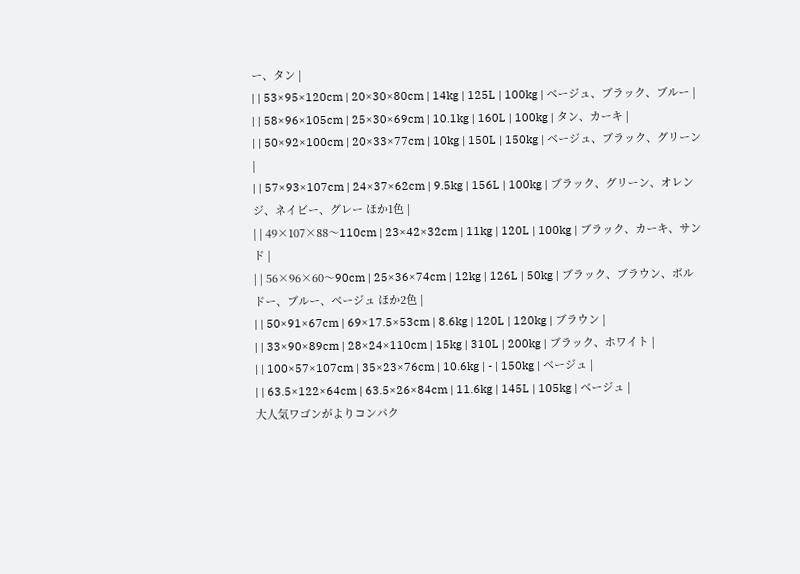ー、タン |
| | 53×95×120cm | 20×30×80cm | 14kg | 125L | 100kg | ベージュ、ブラック、ブルー |
| | 58×96×105cm | 25×30×69cm | 10.1kg | 160L | 100kg | タン、カーキ |
| | 50×92×100cm | 20×33×77cm | 10kg | 150L | 150kg | ベージュ、ブラック、グリーン |
| | 57×93×107cm | 24×37×62cm | 9.5kg | 156L | 100kg | ブラック、グリーン、オレンジ、ネイビー、グレー ほか1色 |
| | 49×107×88〜110cm | 23×42×32cm | 11kg | 120L | 100kg | ブラック、カーキ、サンド |
| | 56×96×60〜90cm | 25×36×74cm | 12kg | 126L | 50kg | ブラック、ブラウン、ボルドー、ブルー、ベージュ ほか2色 |
| | 50×91×67cm | 69×17.5×53cm | 8.6kg | 120L | 120kg | ブラウン |
| | 33×90×89cm | 28×24×110cm | 15kg | 310L | 200kg | ブラック、ホワイト |
| | 100×57×107cm | 35×23×76cm | 10.6kg | - | 150kg | ベージュ |
| | 63.5×122×64cm | 63.5×26×84cm | 11.6kg | 145L | 105kg | ベージュ |
大人気ワゴンがよりコンパク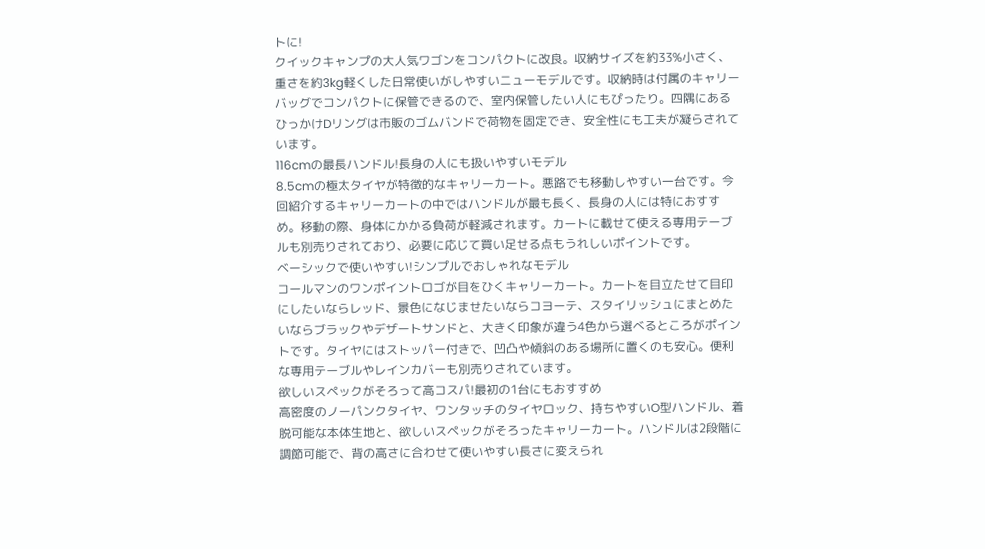トに!
クイックキャンプの大人気ワゴンをコンパクトに改良。収納サイズを約33%小さく、重さを約3kg軽くした日常使いがしやすいニューモデルです。収納時は付属のキャリーバッグでコンパクトに保管できるので、室内保管したい人にもぴったり。四隅にあるひっかけDリングは市販のゴムバンドで荷物を固定でき、安全性にも工夫が凝らされています。
116cmの最長ハンドル!長身の人にも扱いやすいモデル
8.5cmの極太タイヤが特徴的なキャリーカート。悪路でも移動しやすい一台です。今回紹介するキャリーカートの中ではハンドルが最も長く、長身の人には特におすすめ。移動の際、身体にかかる負荷が軽減されます。カートに載せて使える専用テーブルも別売りされており、必要に応じて買い足せる点もうれしいポイントです。
ベーシックで使いやすい!シンプルでおしゃれなモデル
コールマンのワンポイントロゴが目をひくキャリーカート。カートを目立たせて目印にしたいならレッド、景色になじませたいならコヨーテ、スタイリッシュにまとめたいならブラックやデザートサンドと、大きく印象が違う4色から選べるところがポイントです。タイヤにはストッパー付きで、凹凸や傾斜のある場所に置くのも安心。便利な専用テーブルやレインカバーも別売りされています。
欲しいスペックがそろって高コスパ!最初の1台にもおすすめ
高密度のノーパンクタイヤ、ワンタッチのタイヤロック、持ちやすいO型ハンドル、着脱可能な本体生地と、欲しいスペックがそろったキャリーカート。ハンドルは2段階に調節可能で、背の高さに合わせて使いやすい長さに変えられ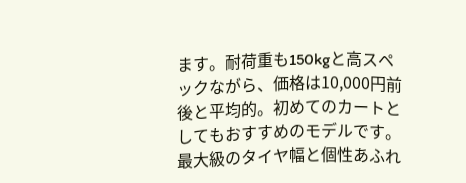ます。耐荷重も150kgと高スペックながら、価格は10,000円前後と平均的。初めてのカートとしてもおすすめのモデルです。
最大級のタイヤ幅と個性あふれ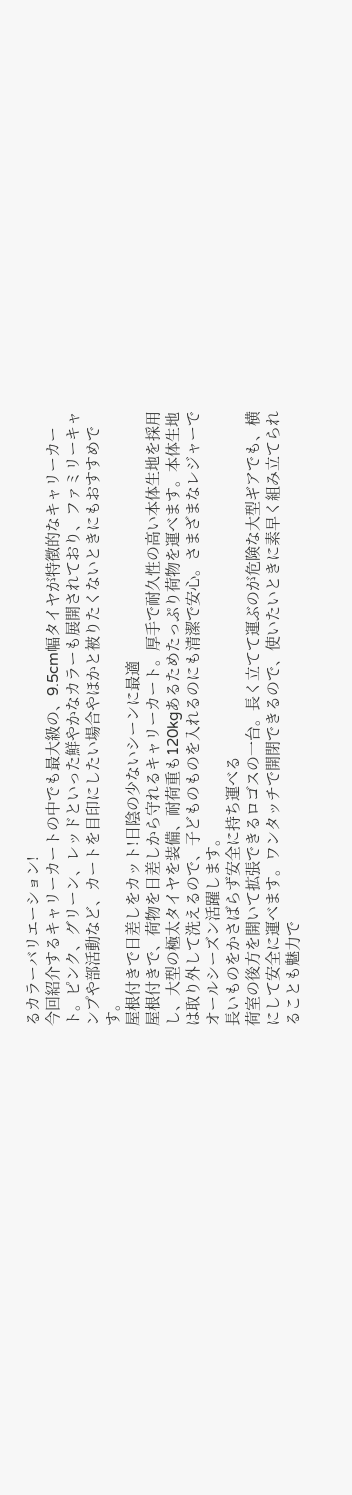るカラーバリエーション!
今回紹介するキャリーカートの中でも最大級の、9.5cm幅タイヤが特徴的なキャリーカート。ピンク、グリーン、レッドといった鮮やかなカラーも展開されており、ファミリーキャンプや部活動など、カートを目印にしたい場合やほかと被りたくないときにもおすすめです。
屋根付きで日差しをカット!日陰の少ないシーンに最適
屋根付きで、荷物を日差しから守れるキャリーカート。厚手で耐久性の高い本体生地を採用し、大型の極太タイヤを装備、耐荷重も120kgあるためたっぷり荷物を運べます。本体生地は取り外して洗えるので、子どものものを入れるのにも清潔で安心。さまざまなレジャーでオールシーズン活躍します。
長いものをかさばらず安全に持ち運べる
荷室の後方を開いて拡張できるロゴスの一台。長く立てて運ぶのが危険な大型ギアでも、横にして安全に運べます。ワンタッチで開閉できるので、使いたいときに素早く組み立てられることも魅力で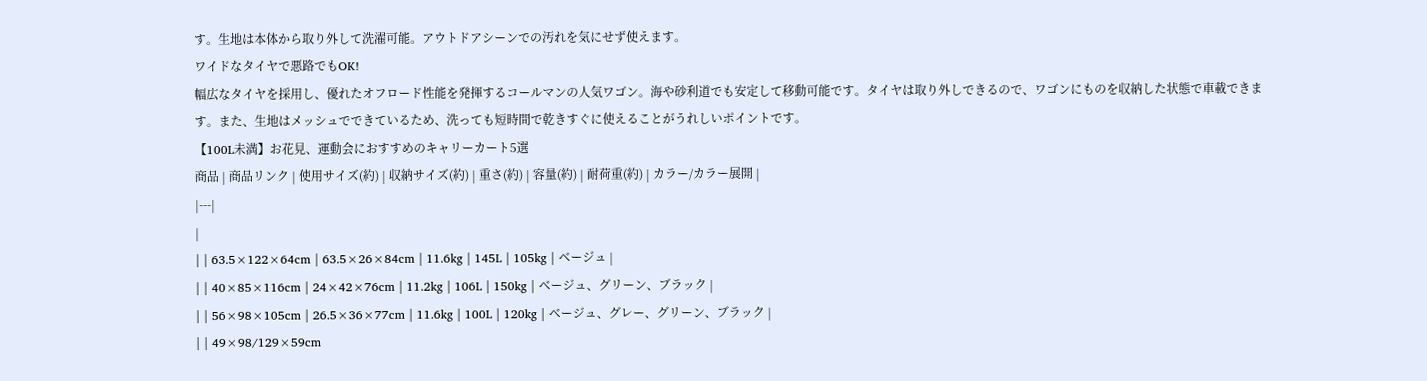す。生地は本体から取り外して洗濯可能。アウトドアシーンでの汚れを気にせず使えます。
ワイドなタイヤで悪路でもOK!
幅広なタイヤを採用し、優れたオフロード性能を発揮するコールマンの人気ワゴン。海や砂利道でも安定して移動可能です。タイヤは取り外しできるので、ワゴンにものを収納した状態で車載できます。また、生地はメッシュでできているため、洗っても短時間で乾きすぐに使えることがうれしいポイントです。
【100L未満】お花見、運動会におすすめのキャリーカート5選
商品 | 商品リンク | 使用サイズ(約) | 収納サイズ(約) | 重さ(約) | 容量(約) | 耐荷重(約) | カラー/カラー展開 |
|---|
|
| | 63.5×122×64cm | 63.5×26×84cm | 11.6kg | 145L | 105kg | ベージュ |
| | 40×85×116cm | 24×42×76cm | 11.2kg | 106L | 150kg | ベージュ、グリーン、ブラック |
| | 56×98×105cm | 26.5×36×77cm | 11.6kg | 100L | 120kg | ベージュ、グレー、グリーン、ブラック |
| | 49×98/129×59cm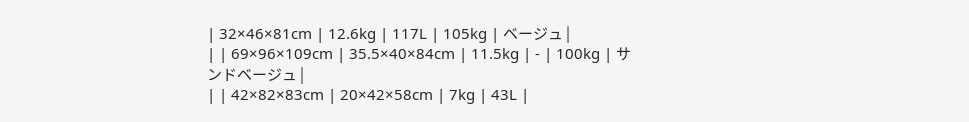| 32×46×81cm | 12.6kg | 117L | 105kg | ベージュ |
| | 69×96×109cm | 35.5×40×84cm | 11.5kg | - | 100kg | サンドベージュ |
| | 42×82×83cm | 20×42×58cm | 7kg | 43L |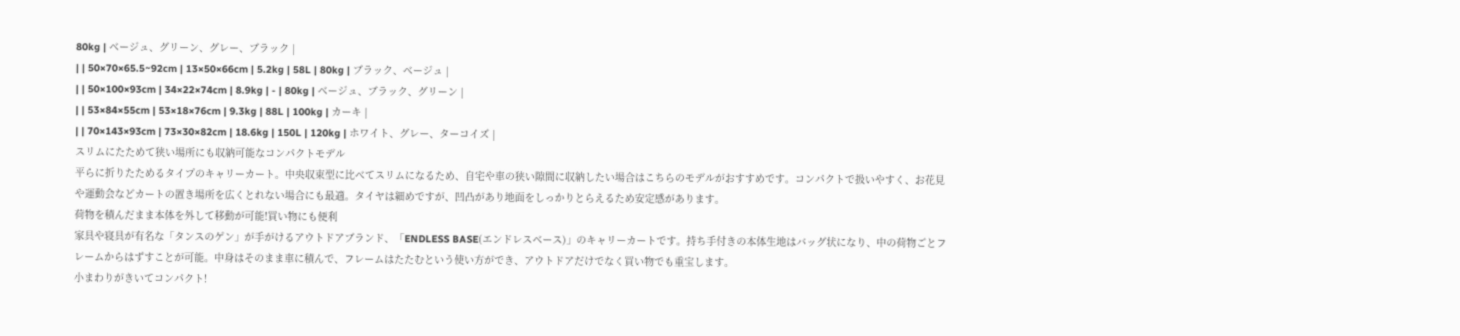80kg | ベージュ、グリーン、グレー、ブラック |
| | 50×70×65.5~92cm | 13×50×66cm | 5.2kg | 58L | 80kg | ブラック、ベージュ |
| | 50×100×93cm | 34×22×74cm | 8.9kg | - | 80kg | ベージュ、ブラック、グリーン |
| | 53×84×55cm | 53×18×76cm | 9.3kg | 88L | 100kg | カーキ |
| | 70×143×93cm | 73×30×82cm | 18.6kg | 150L | 120kg | ホワイト、グレー、ターコイズ |
スリムにたためて狭い場所にも収納可能なコンパクトモデル
平らに折りたためるタイプのキャリーカート。中央収束型に比べてスリムになるため、自宅や車の狭い隙間に収納したい場合はこちらのモデルがおすすめです。コンパクトで扱いやすく、お花見や運動会などカートの置き場所を広くとれない場合にも最適。タイヤは細めですが、凹凸があり地面をしっかりとらえるため安定感があります。
荷物を積んだまま本体を外して移動が可能!買い物にも便利
家具や寝具が有名な「タンスのゲン」が手がけるアウトドアブランド、「ENDLESS BASE(エンドレスベース)」のキャリーカートです。持ち手付きの本体生地はバッグ状になり、中の荷物ごとフレームからはずすことが可能。中身はそのまま車に積んで、フレームはたたむという使い方ができ、アウトドアだけでなく買い物でも重宝します。
小まわりがきいてコンパクト!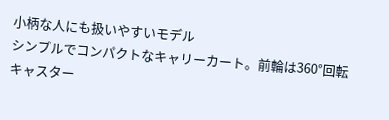小柄な人にも扱いやすいモデル
シンプルでコンパクトなキャリーカート。前輪は360°回転キャスター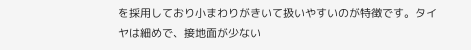を採用しており小まわりがきいて扱いやすいのが特徴です。タイヤは細めで、接地面が少ない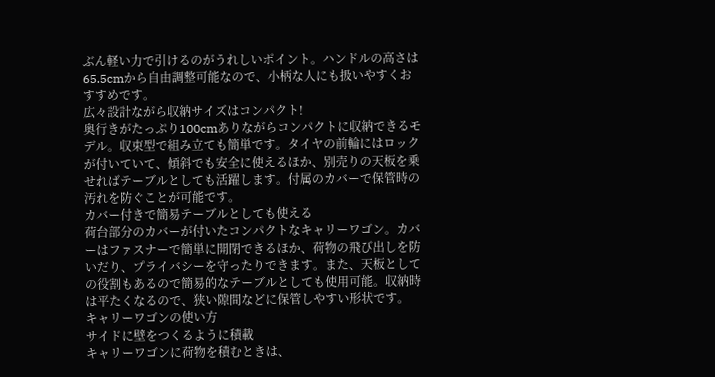ぶん軽い力で引けるのがうれしいポイント。ハンドルの高さは65.5cmから自由調整可能なので、小柄な人にも扱いやすくおすすめです。
広々設計ながら収納サイズはコンパクト!
奥行きがたっぷり100cmありながらコンパクトに収納できるモデル。収束型で組み立ても簡単です。タイヤの前輪にはロックが付いていて、傾斜でも安全に使えるほか、別売りの天板を乗せればテーブルとしても活躍します。付属のカバーで保管時の汚れを防ぐことが可能です。
カバー付きで簡易テーブルとしても使える
荷台部分のカバーが付いたコンパクトなキャリーワゴン。カバーはファスナーで簡単に開閉できるほか、荷物の飛び出しを防いだり、プライバシーを守ったりできます。また、天板としての役割もあるので簡易的なテーブルとしても使用可能。収納時は平たくなるので、狭い隙間などに保管しやすい形状です。
キャリーワゴンの使い方
サイドに壁をつくるように積載
キャリーワゴンに荷物を積むときは、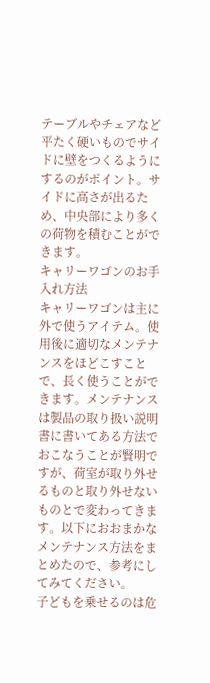テーブルやチェアなど平たく硬いものでサイドに壁をつくるようにするのがポイント。サイドに高さが出るため、中央部により多くの荷物を積むことができます。
キャリーワゴンのお手入れ方法
キャリーワゴンは主に外で使うアイテム。使用後に適切なメンテナンスをほどこすことで、長く使うことができます。メンテナンスは製品の取り扱い説明書に書いてある方法でおこなうことが賢明ですが、荷室が取り外せるものと取り外せないものとで変わってきます。以下におおまかなメンテナンス方法をまとめたので、参考にしてみてください。
子どもを乗せるのは危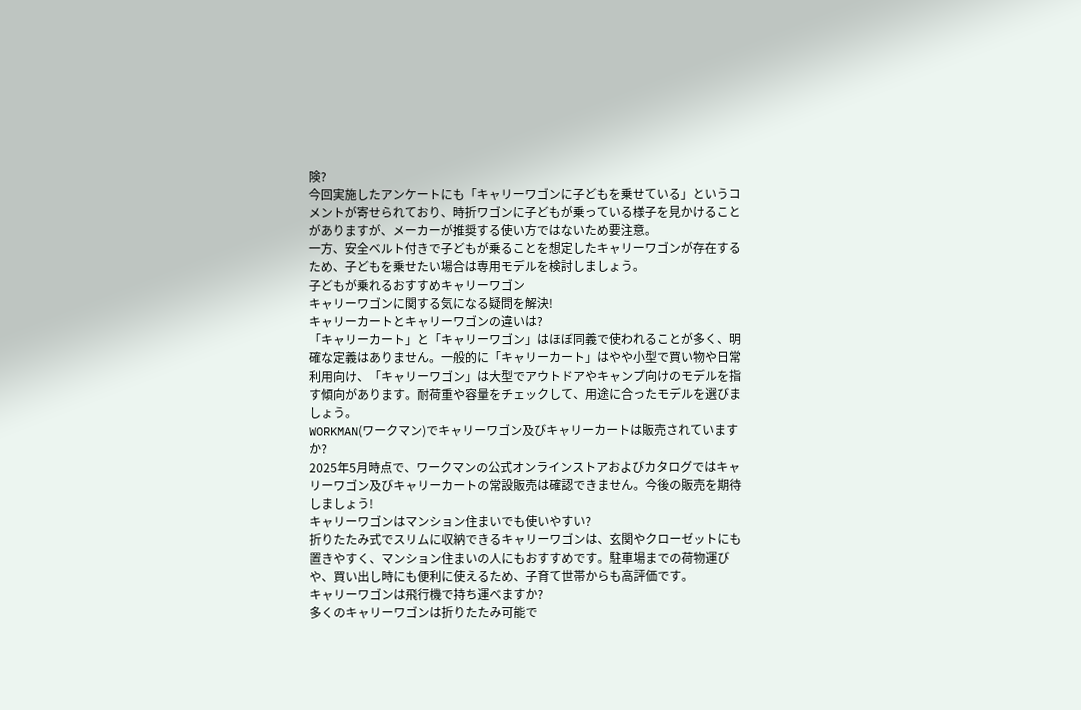険?
今回実施したアンケートにも「キャリーワゴンに子どもを乗せている」というコメントが寄せられており、時折ワゴンに子どもが乗っている様子を見かけることがありますが、メーカーが推奨する使い方ではないため要注意。
一方、安全ベルト付きで子どもが乗ることを想定したキャリーワゴンが存在するため、子どもを乗せたい場合は専用モデルを検討しましょう。
子どもが乗れるおすすめキャリーワゴン
キャリーワゴンに関する気になる疑問を解決!
キャリーカートとキャリーワゴンの違いは?
「キャリーカート」と「キャリーワゴン」はほぼ同義で使われることが多く、明確な定義はありません。一般的に「キャリーカート」はやや小型で買い物や日常利用向け、「キャリーワゴン」は大型でアウトドアやキャンプ向けのモデルを指す傾向があります。耐荷重や容量をチェックして、用途に合ったモデルを選びましょう。
WORKMAN(ワークマン)でキャリーワゴン及びキャリーカートは販売されていますか?
2025年5月時点で、ワークマンの公式オンラインストアおよびカタログではキャリーワゴン及びキャリーカートの常設販売は確認できません。今後の販売を期待しましょう!
キャリーワゴンはマンション住まいでも使いやすい?
折りたたみ式でスリムに収納できるキャリーワゴンは、玄関やクローゼットにも置きやすく、マンション住まいの人にもおすすめです。駐車場までの荷物運びや、買い出し時にも便利に使えるため、子育て世帯からも高評価です。
キャリーワゴンは飛行機で持ち運べますか?
多くのキャリーワゴンは折りたたみ可能で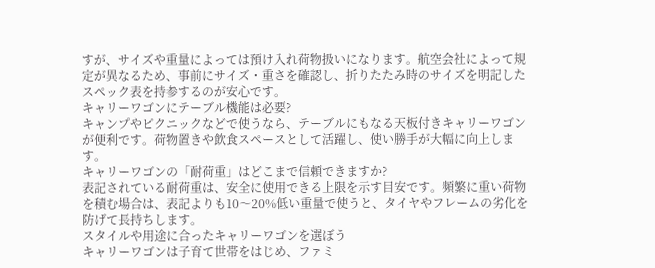すが、サイズや重量によっては預け入れ荷物扱いになります。航空会社によって規定が異なるため、事前にサイズ・重さを確認し、折りたたみ時のサイズを明記したスペック表を持参するのが安心です。
キャリーワゴンにテーブル機能は必要?
キャンプやピクニックなどで使うなら、テーブルにもなる天板付きキャリーワゴンが便利です。荷物置きや飲食スペースとして活躍し、使い勝手が大幅に向上します。
キャリーワゴンの「耐荷重」はどこまで信頼できますか?
表記されている耐荷重は、安全に使用できる上限を示す目安です。頻繁に重い荷物を積む場合は、表記よりも10〜20%低い重量で使うと、タイヤやフレームの劣化を防げて長持ちします。
スタイルや用途に合ったキャリーワゴンを選ぼう
キャリーワゴンは子育て世帯をはじめ、ファミ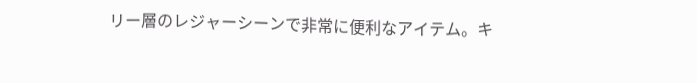リー層のレジャーシーンで非常に便利なアイテム。キ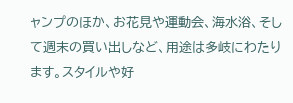ャンプのほか、お花見や運動会、海水浴、そして週末の買い出しなど、用途は多岐にわたります。スタイルや好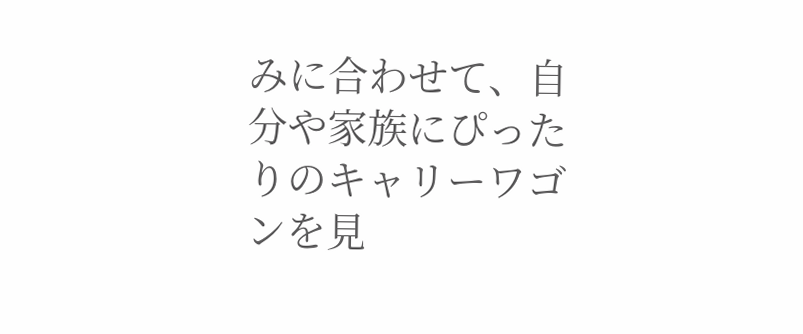みに合わせて、自分や家族にぴったりのキャリーワゴンを見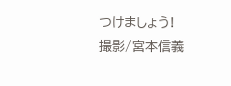つけましょう!
撮影/宮本信義